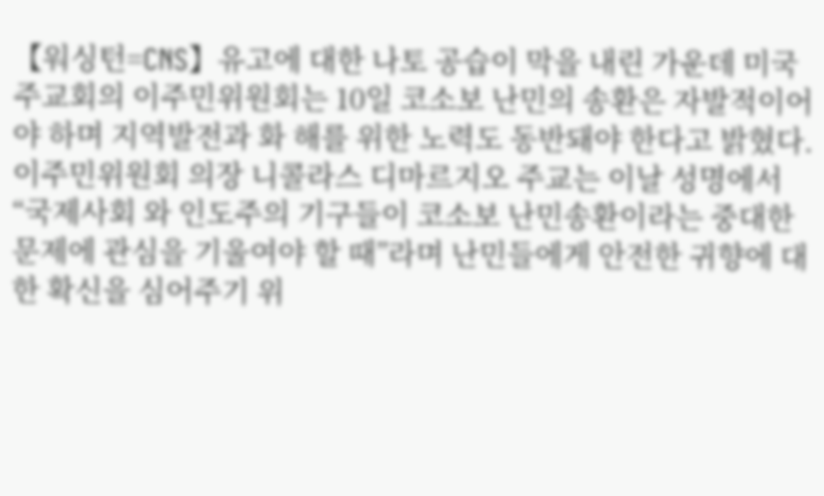【워싱턴=CNS】유고에 대한 나토 공습이 막을 내린 가운데 미국 주교회의 이주민위원회는 10일 코소보 난민의 송환은 자발적이어야 하며 지역발전과 화 해를 위한 노력도 동반돼야 한다고 밝혔다. 이주민위원회 의장 니콜라스 디마르지오 주교는 이날 성명에서 “국제사회 와 인도주의 기구들이 코소보 난민송환이라는 중대한 문제에 관심을 기울여야 할 때”라며 난민들에게 안전한 귀향에 대한 확신을 심어주기 위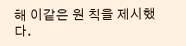해 이같은 원 칙을 제시했다.